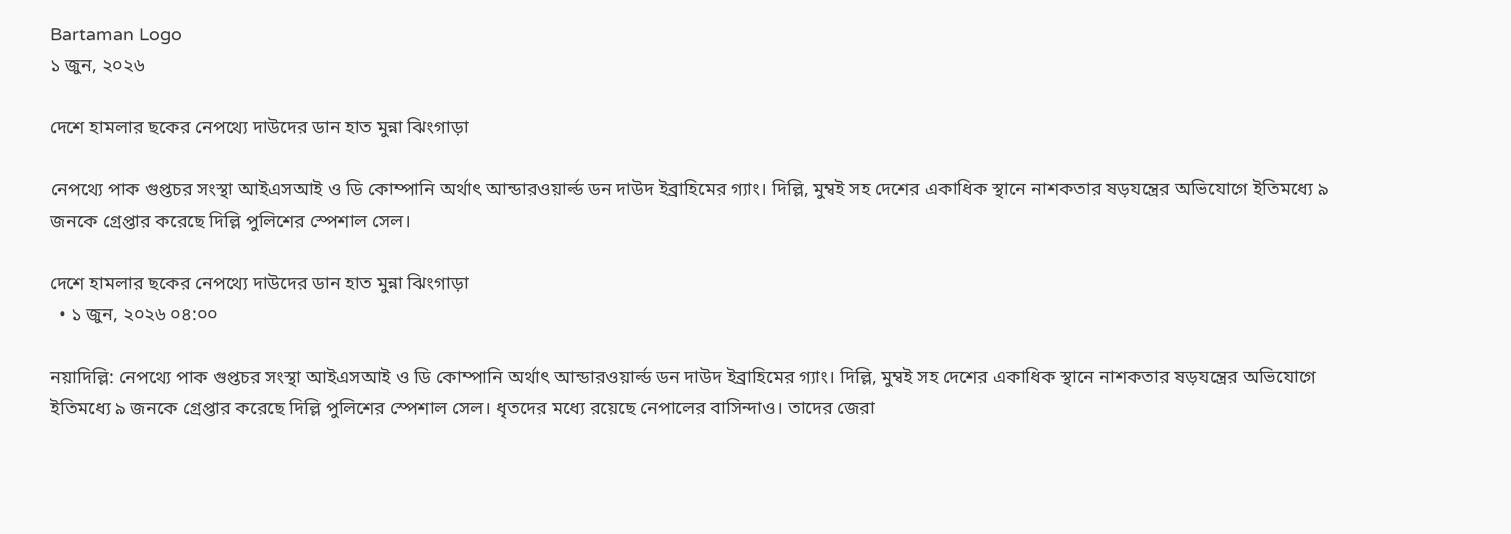Bartaman Logo
১ জুন, ২০২৬

দেশে হামলার ছকের নেপথ্যে দাউদের ডান হাত মুন্না ঝিংগাড়া

নেপথ্যে পাক গুপ্তচর সংস্থা আইএসআই ও ডি কোম্পানি অর্থাৎ আন্ডারওয়ার্ল্ড ডন দাউদ ইব্রাহিমের গ্যাং। দিল্লি, মুম্বই সহ দেশের একাধিক স্থানে নাশকতার ষড়যন্ত্রের অভিযোগে ইতিমধ্যে ৯ জনকে গ্রেপ্তার করেছে দিল্লি পুলিশের স্পেশাল সেল।

দেশে হামলার ছকের নেপথ্যে দাউদের ডান হাত মুন্না ঝিংগাড়া
  • ১ জুন, ২০২৬ ০৪:০০

নয়াদিল্লি: নেপথ্যে পাক গুপ্তচর সংস্থা আইএসআই ও ডি কোম্পানি অর্থাৎ আন্ডারওয়ার্ল্ড ডন দাউদ ইব্রাহিমের গ্যাং। দিল্লি, মুম্বই সহ দেশের একাধিক স্থানে নাশকতার ষড়যন্ত্রের অভিযোগে ইতিমধ্যে ৯ জনকে গ্রেপ্তার করেছে দিল্লি পুলিশের স্পেশাল সেল। ধৃতদের মধ্যে রয়েছে নেপালের বাসিন্দাও। তাদের জেরা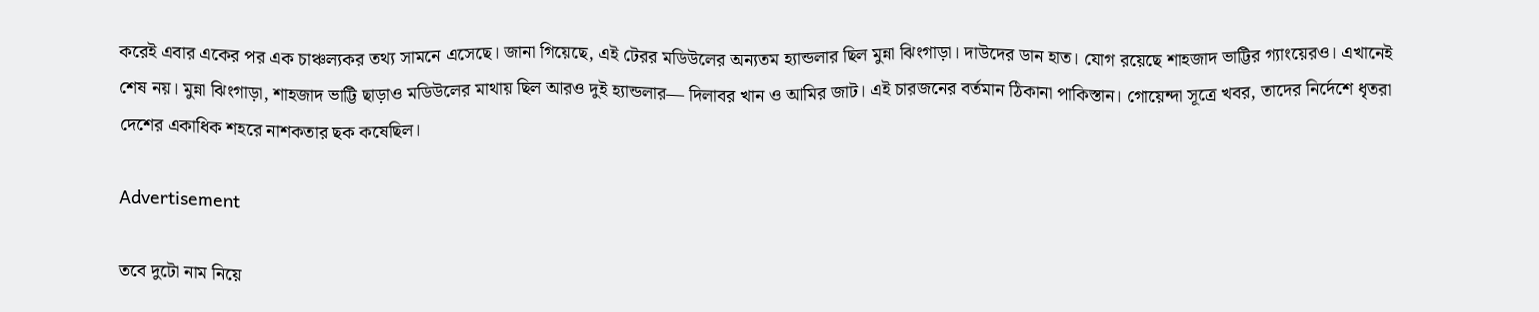করেই এবার একের পর এক চাঞ্চল্যকর তথ্য সামনে এসেছে। জানা গিয়েছে, এই টেরর মডিউলের অন্যতম হ্যান্ডলার ছিল মুন্না ঝিংগাড়া। দাউদের ডান হাত। যোগ রয়েছে শাহজাদ ভাট্টির গ্যাংয়েরও। এখানেই শেষ নয়। মুন্না ঝিংগাড়া, শাহজাদ ভাট্টি ছাড়াও মডিউলের মাথায় ছিল আরও দুই হ্যান্ডলার— দিলাবর খান ও আমির জাট। এই চারজনের বর্তমান ঠিকানা পাকিস্তান। গোয়েন্দা সূত্রে খবর, তাদের নির্দেশে ধৃতরা দেশের একাধিক শহরে নাশকতার ছক কষেছিল।

Advertisement

তবে দুটো নাম নিয়ে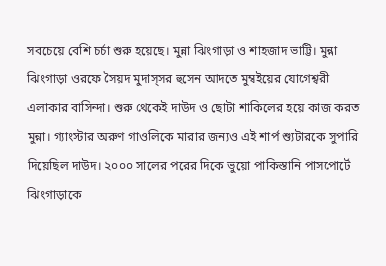সবচেয়ে বেশি চর্চা শুরু হয়েছে। মুন্না ঝিংগাড়া ও শাহজাদ ভাট্টি। মুন্না ঝিংগাড়া ওরফে সৈয়দ মুদাস্সর হুসেন আদতে মুম্বইয়ের যোগেশ্বরী এলাকার বাসিন্দা। শুরু থেকেই দাউদ ও ছোটা শাকিলের হয়ে কাজ করত মুন্না। গ্যাংস্টার অরুণ গাওলিকে মারার জন্যও এই শার্প শ্যুটারকে সুপারি দিয়েছিল দাউদ। ২০০০ সালের পরের দিকে ভুয়ো পাকিস্তানি পাসপোর্টে ঝিংগাড়াকে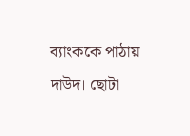ব্যাংককে পাঠায় দাউদ। ছোটা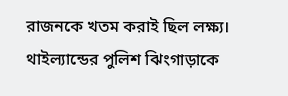রাজনকে খতম করাই ছিল লক্ষ্য। থাইল্যান্ডের পুলিশ ঝিংগাড়াকে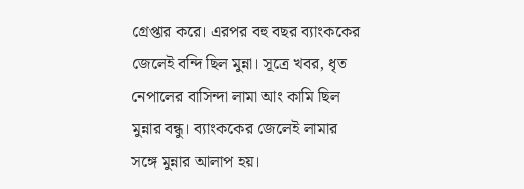গ্রেপ্তার করে। এরপর বহু বছর ব্যাংককের জেলেই বন্দি ছিল মুন্না। সূত্রে খবর, ধৃত নেপালের বাসিন্দা লামা আং কামি ছিল মুন্নার বন্ধু। ব্যাংককের জেলেই লামার সঙ্গে মুন্নার আলাপ হয়।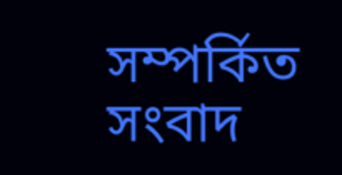সম্পর্কিত সংবাদ